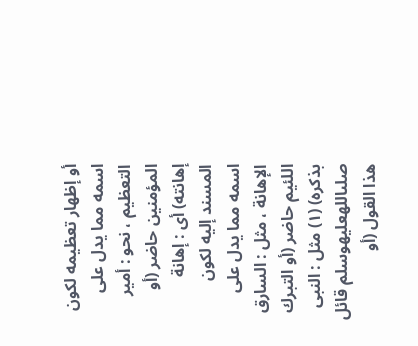أو إظهار تعظيمه لكون اسمه مما يدل على التعظيم ، نحو : أمير المؤمنين حاضر (أو إهانته) أى : إهانة المسند إليه لكون اسمه مما يدل على الإهانة ، مثل : السارق اللئيم حاضر (أو التبرك بذكره) (١) مثل : النبى صلىاللهعليهوسلم قائل هذا القول (أو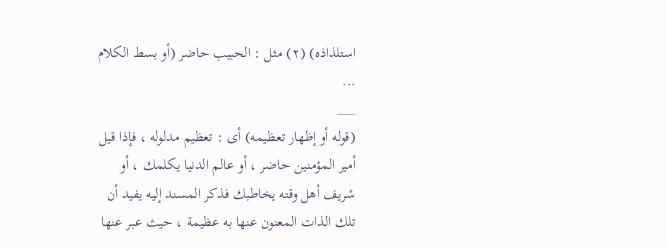استلذاذه) (٢) مثل : الحبيب حاضر (أو بسط الكلام ...
___
(قوله أو إظهار تعظيمه) أى : تعظيم مدلوله ، فإذا قيل أمير المؤمنين حاضر ، أو عالم الدنيا يكلمك ، أو شريف أهل وقته يخاطبك فذكر المسند إليه يفيد أن تلك الذات المعنون عنها به عظيمة ، حيث عبر عنها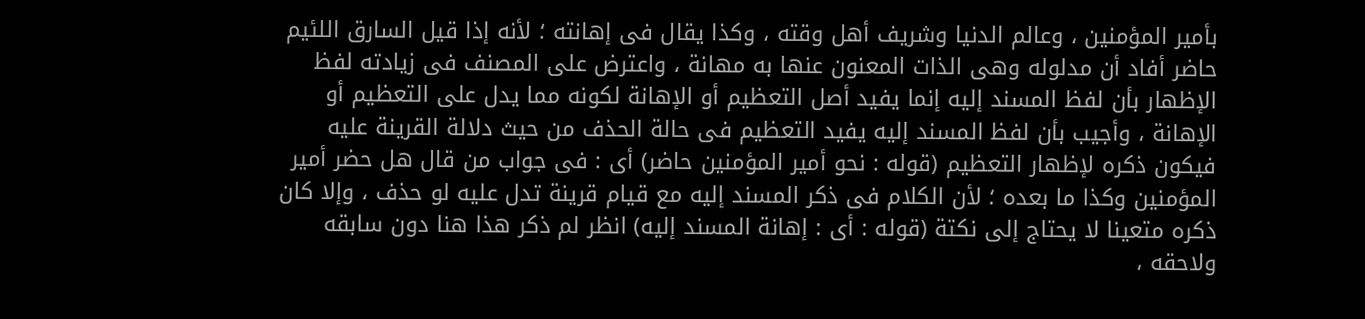بأمير المؤمنين ، وعالم الدنيا وشريف أهل وقته ، وكذا يقال فى إهانته ؛ لأنه إذا قيل السارق اللئيم حاضر أفاد أن مدلوله وهى الذات المعنون عنها به مهانة ، واعترض على المصنف فى زيادته لفظ الإظهار بأن لفظ المسند إليه إنما يفيد أصل التعظيم أو الإهانة لكونه مما يدل على التعظيم أو الإهانة ، وأجيب بأن لفظ المسند إليه يفيد التعظيم فى حالة الحذف من حيث دلالة القرينة عليه فيكون ذكره لإظهار التعظيم (قوله : نحو أمير المؤمنين حاضر) أى : فى جواب من قال هل حضر أمير المؤمنين وكذا ما بعده ؛ لأن الكلام فى ذكر المسند إليه مع قيام قرينة تدل عليه لو حذف ، وإلا كان ذكره متعينا لا يحتاج إلى نكتة (قوله : أى : إهانة المسند إليه) انظر لم ذكر هذا هنا دون سابقه ولاحقه ،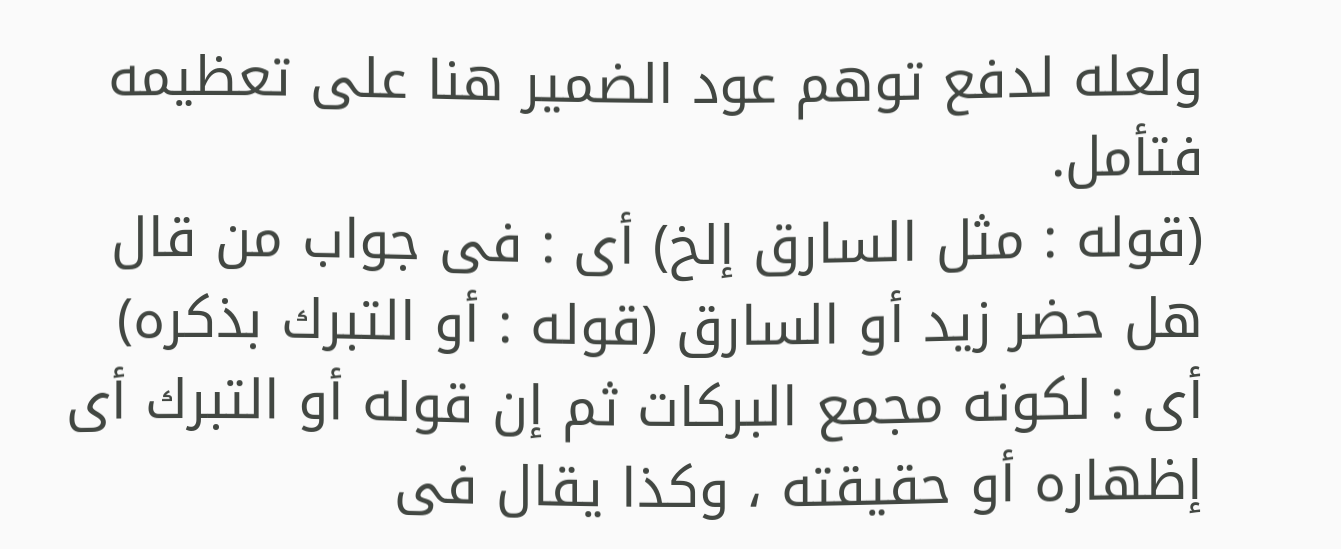ولعله لدفع توهم عود الضمير هنا على تعظيمه فتأمل.
(قوله : مثل السارق إلخ) أى : فى جواب من قال هل حضر زيد أو السارق (قوله : أو التبرك بذكره) أى : لكونه مجمع البركات ثم إن قوله أو التبرك أى إظهاره أو حقيقته ، وكذا يقال فى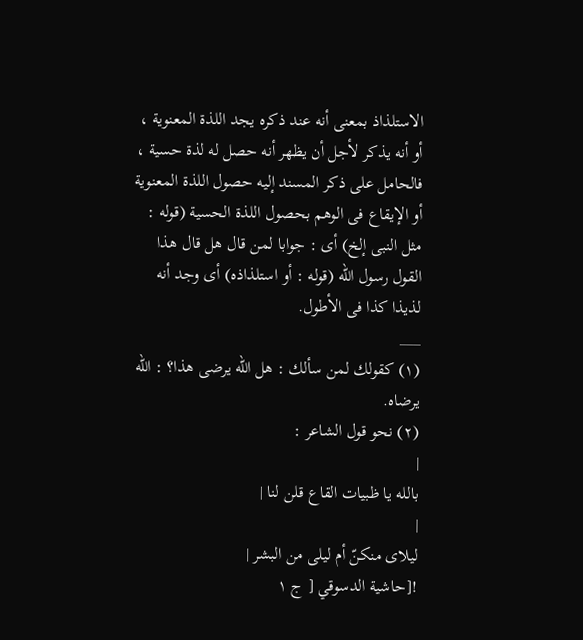الاستلذاذ بمعنى أنه عند ذكره يجد اللذة المعنوية ، أو أنه يذكر لأجل أن يظهر أنه حصل له لذة حسية ، فالحامل على ذكر المسند إليه حصول اللذة المعنوية أو الإيقاع فى الوهم بحصول اللذة الحسية (قوله : مثل النبى إلخ) أى : جوابا لمن قال هل قال هذا القول رسول الله (قوله : أو استلذاذه) أى وجد أنه لذيذا كذا فى الأطول.
___
(١) كقولك لمن سألك : هل الله يرضى هذا؟ : الله يرضاه.
(٢) نحو قول الشاعر :
|
بالله يا ظبيات القاع قلن لنا |
|
ليلاى منكنّ أم ليلى من البشر |
![حاشية الدسوقي [ ج ١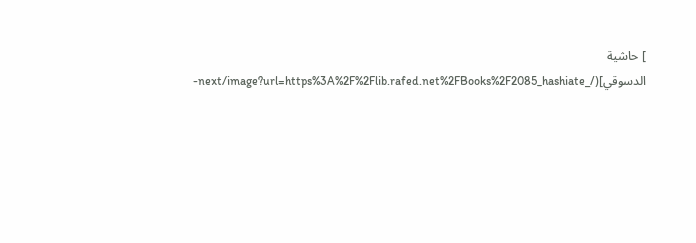] حاشية الدسوقي](/_next/image?url=https%3A%2F%2Flib.rafed.net%2FBooks%2F2085_hashiate-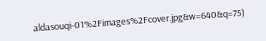aldasouqi-01%2Fimages%2Fcover.jpg&w=640&q=75)